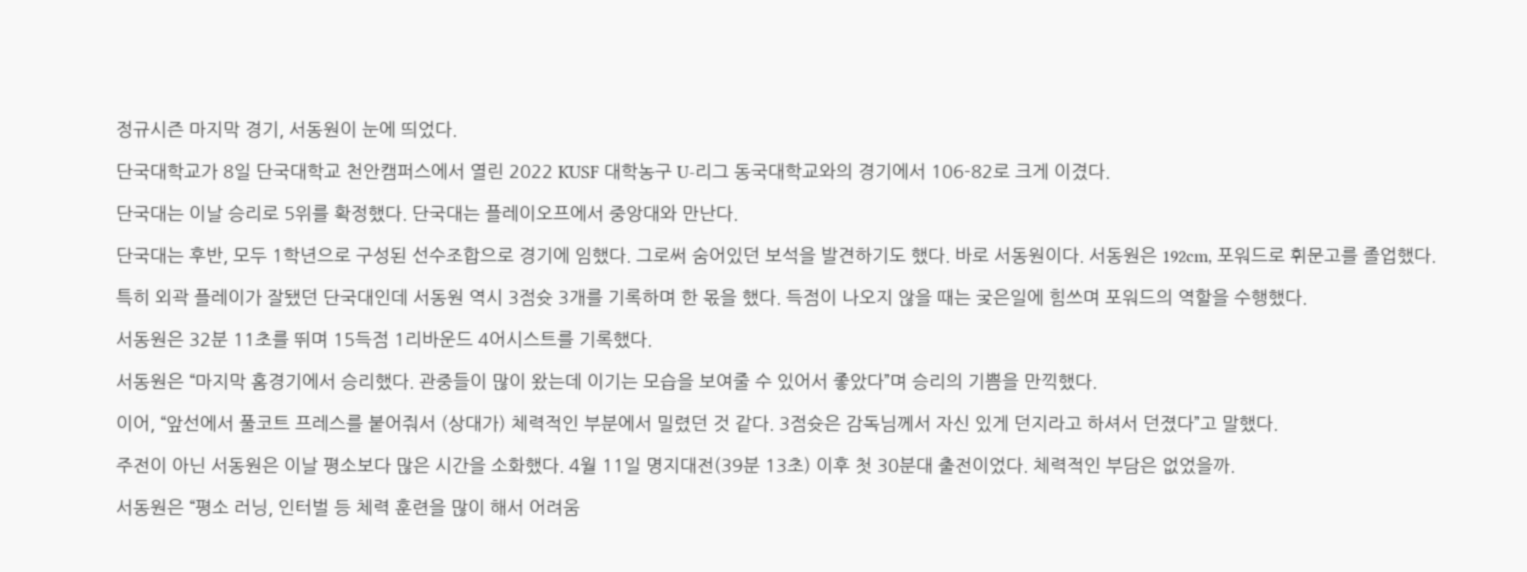정규시즌 마지막 경기, 서동원이 눈에 띄었다.

단국대학교가 8일 단국대학교 천안캠퍼스에서 열린 2022 KUSF 대학농구 U-리그 동국대학교와의 경기에서 106-82로 크게 이겼다.

단국대는 이날 승리로 5위를 확정했다. 단국대는 플레이오프에서 중앙대와 만난다.

단국대는 후반, 모두 1학년으로 구성된 선수조합으로 경기에 임했다. 그로써 숨어있던 보석을 발견하기도 했다. 바로 서동원이다. 서동원은 192cm, 포워드로 휘문고를 졸업했다.

특히 외곽 플레이가 잘됐던 단국대인데 서동원 역시 3점슛 3개를 기록하며 한 몫을 했다. 득점이 나오지 않을 때는 궂은일에 힘쓰며 포워드의 역할을 수행했다.

서동원은 32분 11초를 뛰며 15득점 1리바운드 4어시스트를 기록했다.

서동원은 “마지막 홈경기에서 승리했다. 관중들이 많이 왔는데 이기는 모습을 보여줄 수 있어서 좋았다”며 승리의 기쁨을 만끽했다.

이어, “앞선에서 풀코트 프레스를 붙어줘서 (상대가) 체력적인 부분에서 밀렸던 것 같다. 3점슛은 감독님께서 자신 있게 던지라고 하셔서 던졌다”고 말했다.

주전이 아닌 서동원은 이날 평소보다 많은 시간을 소화했다. 4월 11일 명지대전(39분 13초) 이후 첫 30분대 출전이었다. 체력적인 부담은 없었을까.

서동원은 “평소 러닝, 인터벌 등 체력 훈련을 많이 해서 어려움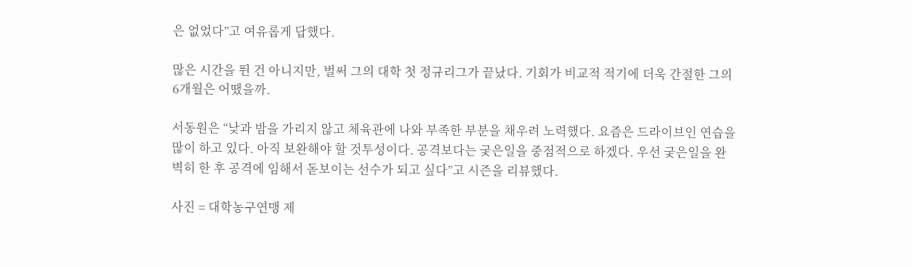은 없었다”고 여유롭게 답했다.

많은 시간을 뛴 건 아니지만, 벌써 그의 대학 첫 정규리그가 끝났다. 기회가 비교적 적기에 더욱 간절한 그의 6개월은 어땠을까.

서동원은 “낮과 밤을 가리지 않고 체육관에 나와 부족한 부분을 채우려 노력했다. 요즘은 드라이브인 연습을 많이 하고 있다. 아직 보완해야 할 것투성이다. 공격보다는 궂은일을 중점적으로 하겠다. 우선 궂은일을 완벽히 한 후 공격에 임해서 돋보이는 선수가 되고 싶다”고 시즌을 리뷰했다.

사진 = 대학농구연맹 제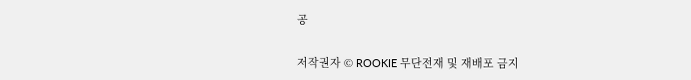공

저작권자 © ROOKIE 무단전재 및 재배포 금지